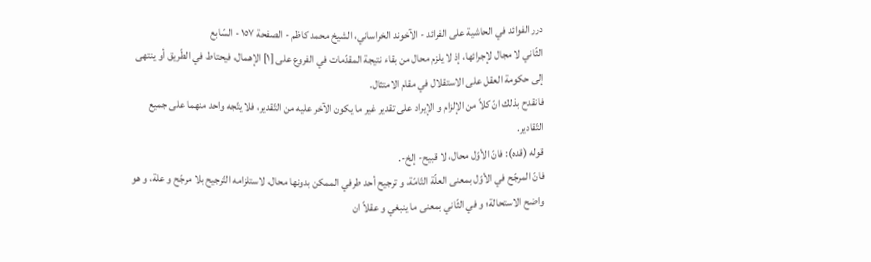درر الفوائد في الحاشية على الفرائد - الآخوند الخراساني، الشيخ محمد کاظم - الصفحة ١٥٧ - السّابع
الثّاني لا مجال لإجرائها، إذ لا يلزم محال من بقاء نتيجة المقدّمات في الفروع على [١] الإهمال، فيحتاط في الطّريق أو ينتهى إلى حكومة العقل على الاستقلال في مقام الامتثال.
فانقدح بذلك انّ كلاً من الإلزام و الإيراد على تقدير غير ما يكون الآخر عليه من التّقدير، فلا يتّجه واحد منهما على جميع التّقادير.
قوله (قده): فانّ الأوّل محال، لا قبيح- إلخ-.
فانّ المرجّح في الأوّل بمعنى العلّة التّامّة، و ترجيح أحد طرفي الممكن بدونها محال، لاستلزامه التّرجيح بلا مرجّح و علة، و هو واضح الاستحالة؛ و في الثّاني بمعنى ما ينبغي و عقلاً ان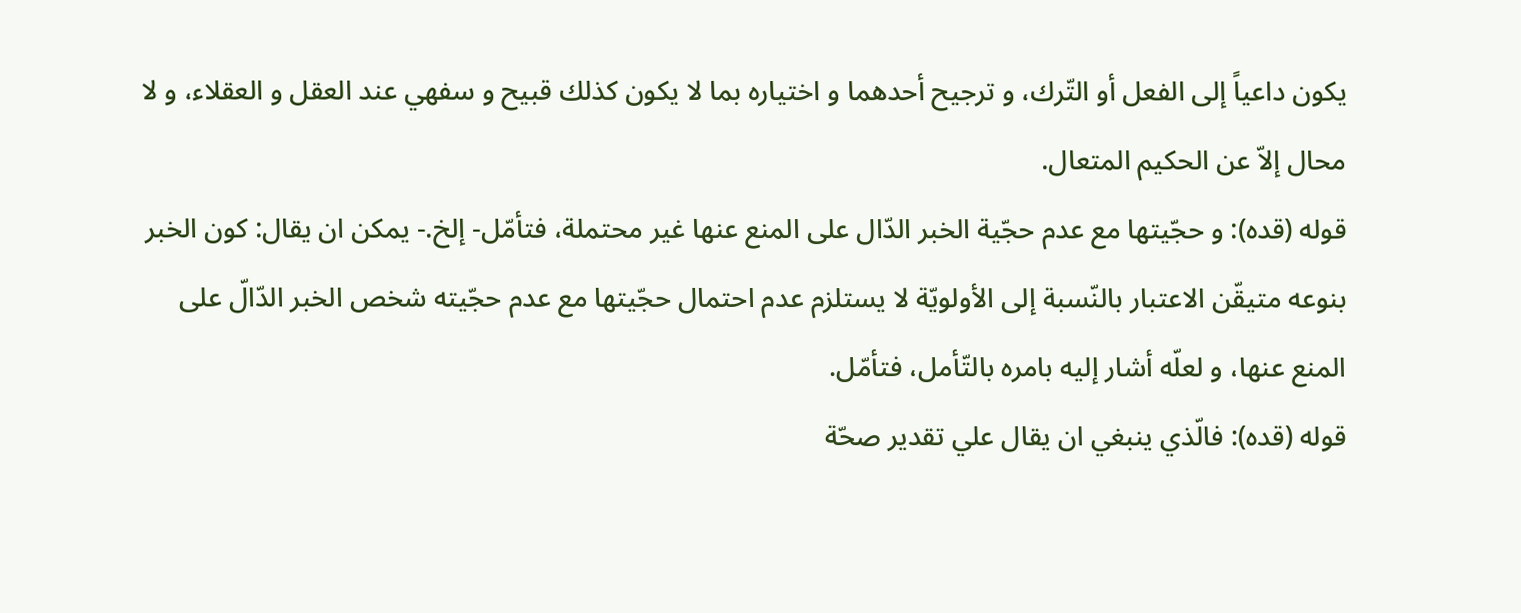يكون داعياً إلى الفعل أو التّرك، و ترجيح أحدهما و اختياره بما لا يكون كذلك قبيح و سفهي عند العقل و العقلاء، و لا محال إلاّ عن الحكيم المتعال.
قوله (قده): و حجّيتها مع عدم حجّية الخبر الدّال على المنع عنها غير محتملة، فتأمّل- إلخ.- يمكن ان يقال: كون الخبر بنوعه متيقّن الاعتبار بالنّسبة إلى الأولويّة لا يستلزم عدم احتمال حجّيتها مع عدم حجّيته شخص الخبر الدّالّ على المنع عنها، و لعلّه أشار إليه بامره بالتّأمل، فتأمّل.
قوله (قده): فالّذي ينبغي ان يقال علي تقدير صحّة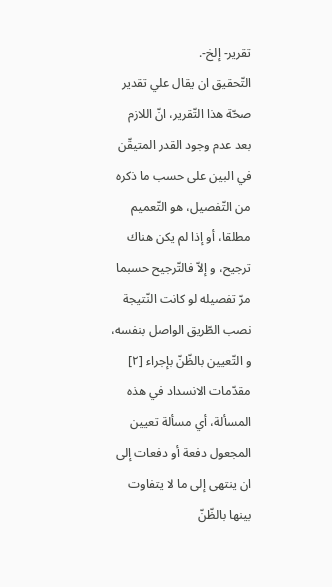تقرير- إلخ-.
التّحقيق ان يقال علي تقدير صحّة هذا التّقرير، انّ اللازم بعد عدم وجود القدر المتيقّن في البين على حسب ما ذكره من التّفصيل، هو التّعميم مطلقا، أو إذا لم يكن هناك ترجيح، و إلاّ فالتّرجيح حسبما مرّ تفصيله لو كانت النّتيجة نصب الطّريق الواصل بنفسه، و التّعيين بالظّنّ بإجراء [٢] مقدّمات الانسداد في هذه المسألة، أي مسألة تعيين المجعول دفعة أو دفعات إلى ان ينتهى إلى ما لا يتفاوت بينها بالظّنّ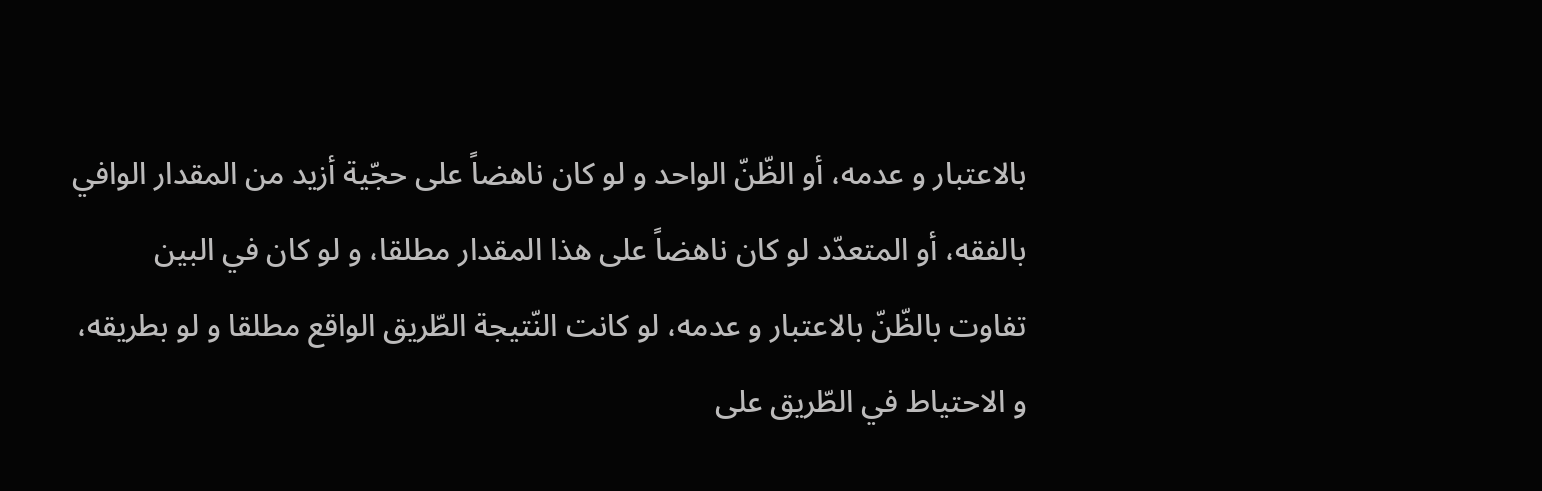بالاعتبار و عدمه، أو الظّنّ الواحد و لو كان ناهضاً على حجّية أزيد من المقدار الوافي بالفقه، أو المتعدّد لو كان ناهضاً على هذا المقدار مطلقا، و لو كان في البين تفاوت بالظّنّ بالاعتبار و عدمه، لو كانت النّتيجة الطّريق الواقع مطلقا و لو بطريقه، و الاحتياط في الطّريق على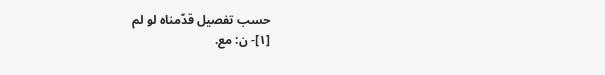حسب تفصيل قدّمناه لو لم
[١]- ن: مع.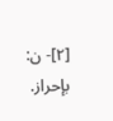[٢]- ن: بإحراز.